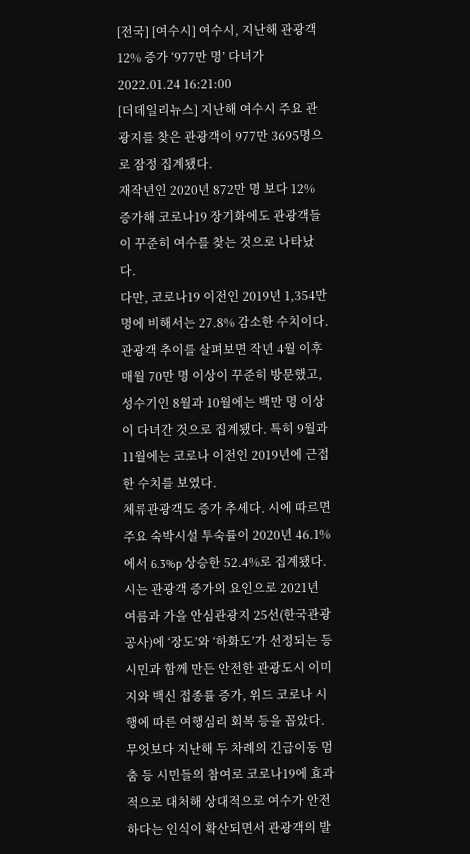[전국] [여수시] 여수시, 지난해 관광객 12% 증가 ‘977만 명’ 다녀가
2022.01.24 16:21:00
[더데일리뉴스] 지난해 여수시 주요 관광지를 찾은 관광객이 977만 3695명으로 잠정 집계됐다.
재작년인 2020년 872만 명 보다 12% 증가해 코로나19 장기화에도 관광객들이 꾸준히 여수를 찾는 것으로 나타났다.
다만, 코로나19 이전인 2019년 1,354만 명에 비해서는 27.8% 감소한 수치이다.
관광객 추이를 살펴보면 작년 4월 이후 매월 70만 명 이상이 꾸준히 방문했고, 성수기인 8월과 10월에는 백만 명 이상이 다녀간 것으로 집계됐다. 특히 9월과 11월에는 코로나 이전인 2019년에 근접한 수치를 보였다.
체류관광객도 증가 추세다. 시에 따르면 주요 숙박시설 투숙률이 2020년 46.1%에서 6.3%p 상승한 52.4%로 집계됐다.
시는 관광객 증가의 요인으로 2021년 여름과 가을 안심관광지 25선(한국관광공사)에 ‘장도’와 ‘하화도’가 선정되는 등 시민과 함께 만든 안전한 관광도시 이미지와 백신 접종률 증가, 위드 코로나 시행에 따른 여행심리 회복 등을 꼽았다.
무엇보다 지난해 두 차례의 긴급이동 멈춤 등 시민들의 참여로 코로나19에 효과적으로 대처해 상대적으로 여수가 안전하다는 인식이 확산되면서 관광객의 발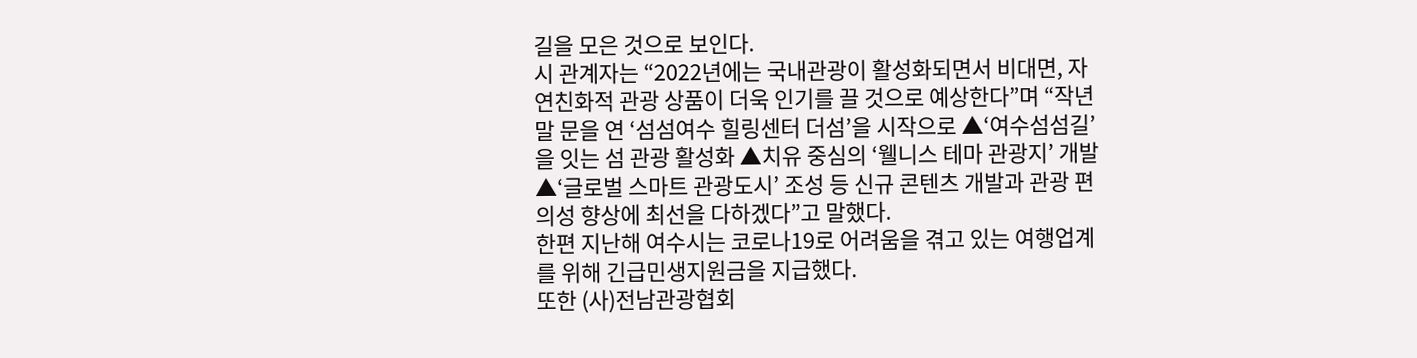길을 모은 것으로 보인다.
시 관계자는 “2022년에는 국내관광이 활성화되면서 비대면, 자연친화적 관광 상품이 더욱 인기를 끌 것으로 예상한다”며 “작년 말 문을 연 ‘섬섬여수 힐링센터 더섬’을 시작으로 ▲‘여수섬섬길’을 잇는 섬 관광 활성화 ▲치유 중심의 ‘웰니스 테마 관광지’ 개발 ▲‘글로벌 스마트 관광도시’ 조성 등 신규 콘텐츠 개발과 관광 편의성 향상에 최선을 다하겠다”고 말했다.
한편 지난해 여수시는 코로나19로 어려움을 겪고 있는 여행업계를 위해 긴급민생지원금을 지급했다.
또한 (사)전남관광협회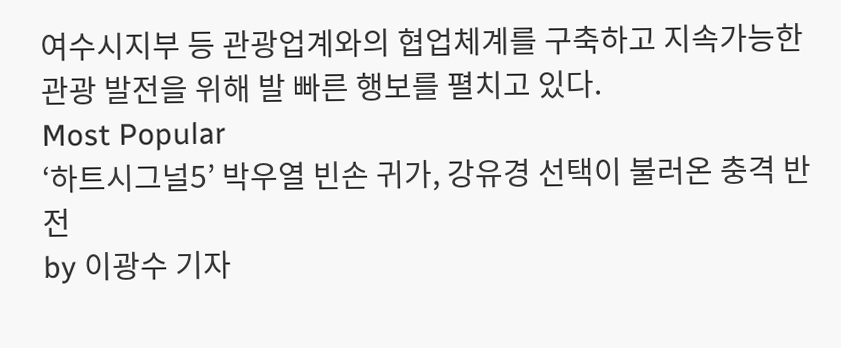여수시지부 등 관광업계와의 협업체계를 구축하고 지속가능한 관광 발전을 위해 발 빠른 행보를 펼치고 있다.
Most Popular
‘하트시그널5’ 박우열 빈손 귀가, 강유경 선택이 불러온 충격 반전
by 이광수 기자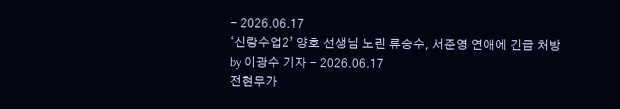- 2026.06.17
‘신랑수업2’ 양호 선생님 노린 류승수, 서준영 연애에 긴급 처방
by 이광수 기자 - 2026.06.17
전현무가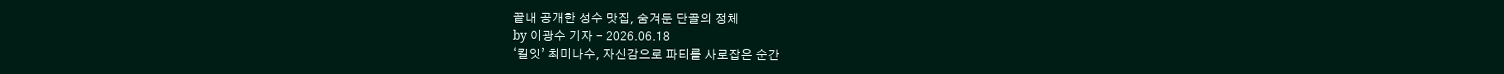끝내 공개한 성수 맛집, 숨겨둔 단골의 정체
by 이광수 기자 - 2026.06.18
‘킬잇’ 최미나수, 자신감으로 파티를 사로잡은 순간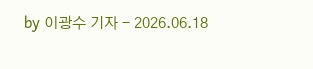by 이광수 기자 - 2026.06.18